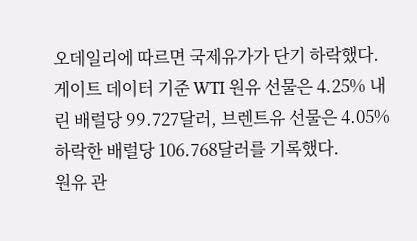오데일리에 따르면 국제유가가 단기 하락했다. 게이트 데이터 기준 WTI 원유 선물은 4.25% 내린 배럴당 99.727달러, 브렌트유 선물은 4.05% 하락한 배럴당 106.768달러를 기록했다.
원유 관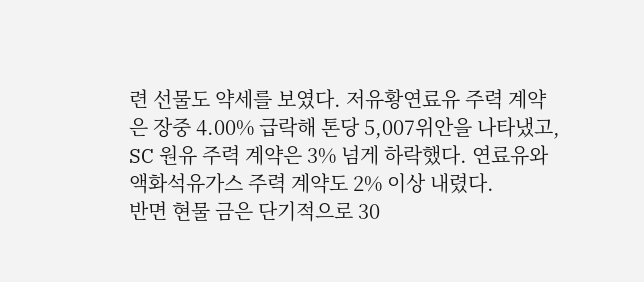련 선물도 약세를 보였다. 저유황연료유 주력 계약은 장중 4.00% 급락해 톤당 5,007위안을 나타냈고, SC 원유 주력 계약은 3% 넘게 하락했다. 연료유와 액화석유가스 주력 계약도 2% 이상 내렸다.
반면 현물 금은 단기적으로 30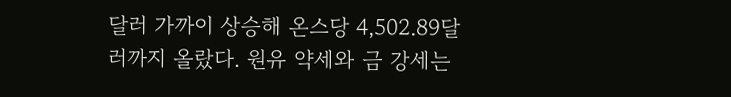달러 가까이 상승해 온스당 4,502.89달러까지 올랐다. 원유 약세와 금 강세는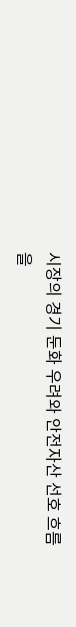시장의 경기 둔화 우려와 안전자산 선호 흐름을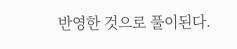반영한 것으로 풀이된다.